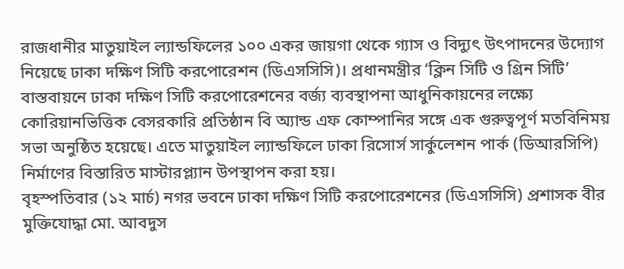রাজধানীর মাতুয়াইল ল্যান্ডফিলের ১০০ একর জায়গা থেকে গ্যাস ও বিদ্যুৎ উৎপাদনের উদ্যোগ নিয়েছে ঢাকা দক্ষিণ সিটি করপোরেশন (ডিএসসিসি)। প্রধানমন্ত্রীর ‘ক্লিন সিটি ও গ্রিন সিটি’ বাস্তবায়নে ঢাকা দক্ষিণ সিটি করপোরেশনের বর্জ্য ব্যবস্থাপনা আধুনিকায়নের লক্ষ্যে কোরিয়ানভিত্তিক বেসরকারি প্রতিষ্ঠান বি অ্যান্ড এফ কোম্পানির সঙ্গে এক গুরুত্বপূর্ণ মতবিনিময় সভা অনুষ্ঠিত হয়েছে। এতে মাতুয়াইল ল্যান্ডফিলে ঢাকা রিসোর্স সার্কুলেশন পার্ক (ডিআরসিপি) নির্মাণের বিস্তারিত মাস্টারপ্ল্যান উপস্থাপন করা হয়।
বৃহস্পতিবার (১২ মার্চ) নগর ভবনে ঢাকা দক্ষিণ সিটি করপোরেশনের (ডিএসসিসি) প্রশাসক বীর মুক্তিযোদ্ধা মো. আবদুস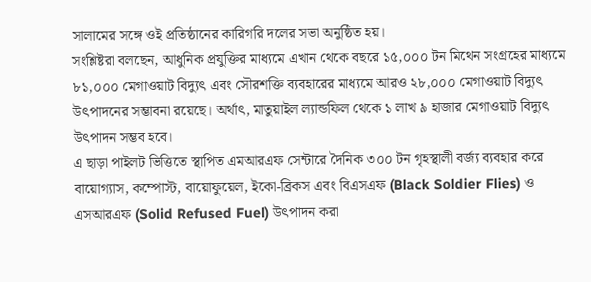সালামের সঙ্গে ওই প্রতিষ্ঠানের কারিগরি দলের সভা অনুষ্ঠিত হয়।
সংশ্লিষ্টরা বলছেন, আধুনিক প্রযুক্তির মাধ্যমে এখান থেকে বছরে ১৫,০০০ টন মিথেন সংগ্রহের মাধ্যমে ৮১,০০০ মেগাওয়াট বিদ্যুৎ এবং সৌরশক্তি ব্যবহারের মাধ্যমে আরও ২৮,০০০ মেগাওয়াট বিদ্যুৎ উৎপাদনের সম্ভাবনা রয়েছে। অর্থাৎ, মাতুয়াইল ল্যান্ডফিল থেকে ১ লাখ ৯ হাজার মেগাওয়াট বিদ্যুৎ উৎপাদন সম্ভব হবে।
এ ছাড়া পাইলট ভিত্তিতে স্থাপিত এমআরএফ সেন্টারে দৈনিক ৩০০ টন গৃহস্থালী বর্জ্য ব্যবহার করে বায়োগ্যাস, কম্পোস্ট, বায়োফুয়েল, ইকো-ব্রিকস এবং বিএসএফ (Black Soldier Flies) ও এসআরএফ (Solid Refused Fuel) উৎপাদন করা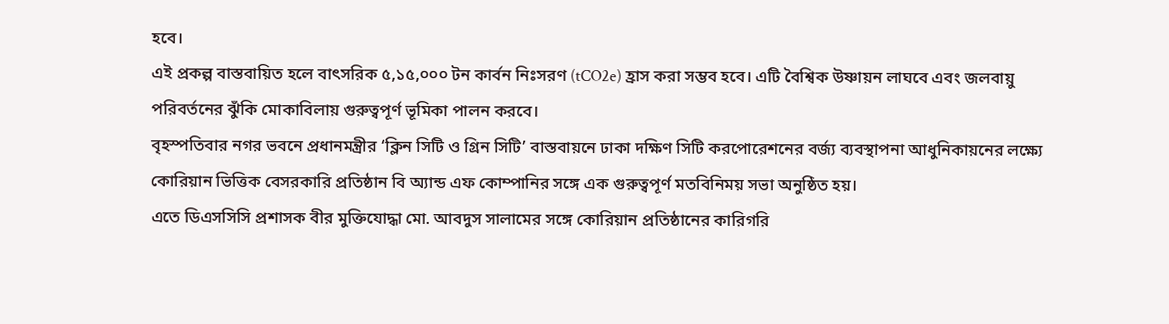হবে।
এই প্রকল্প বাস্তবায়িত হলে বাৎসরিক ৫,১৫,০০০ টন কার্বন নিঃসরণ (tCO2e) হ্রাস করা সম্ভব হবে। এটি বৈশ্বিক উষ্ণায়ন লাঘবে এবং জলবায়ু পরিবর্তনের ঝুঁকি মোকাবিলায় গুরুত্বপূর্ণ ভূমিকা পালন করবে।
বৃহস্পতিবার নগর ভবনে প্রধানমন্ত্রীর ‘ক্লিন সিটি ও গ্রিন সিটি’ বাস্তবায়নে ঢাকা দক্ষিণ সিটি করপোরেশনের বর্জ্য ব্যবস্থাপনা আধুনিকায়নের লক্ষ্যে কোরিয়ান ভিত্তিক বেসরকারি প্রতিষ্ঠান বি অ্যান্ড এফ কোম্পানির সঙ্গে এক গুরুত্বপূর্ণ মতবিনিময় সভা অনুষ্ঠিত হয়।
এতে ডিএসসিসি প্রশাসক বীর মুক্তিযোদ্ধা মো. আবদুস সালামের সঙ্গে কোরিয়ান প্রতিষ্ঠানের কারিগরি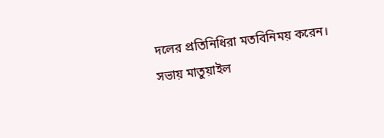দলের প্রতিনিধিরা মতবিনিময় করেন।
সভায় মাতুয়াইল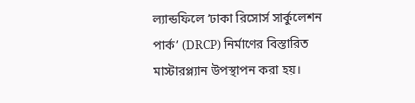ল্যান্ডফিলে ‘ঢাকা রিসোর্স সার্কুলেশন পার্ক’ (DRCP) নির্মাণের বিস্তারিত মাস্টারপ্ল্যান উপস্থাপন করা হয়।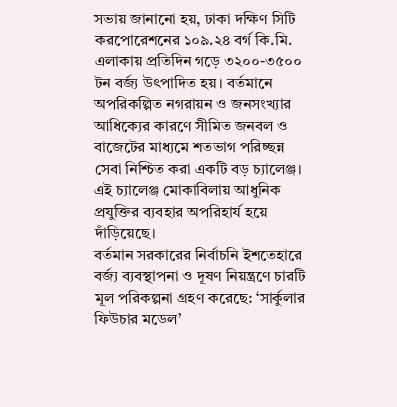সভায় জানানো হয়, ঢাকা দক্ষিণ সিটি করপোরেশনের ১০৯.২৪ বর্গ কি.মি. এলাকায় প্রতিদিন গড়ে ৩২০০-৩৫০০ টন বর্জ্য উৎপাদিত হয়। বর্তমানে অপরিকল্পিত নগরায়ন ও জনসংখ্যার আধিক্যের কারণে সীমিত জনবল ও বাজেটের মাধ্যমে শতভাগ পরিচ্ছন্ন সেবা নিশ্চিত করা একটি বড় চ্যালেঞ্জ। এই চ্যালেঞ্জ মোকাবিলায় আধুনিক প্রযুক্তির ব্যবহার অপরিহার্য হয়ে দাঁড়িয়েছে।
বর্তমান সরকারের নির্বাচনি ইশতেহারে বর্জ্য ব্যবস্থাপনা ও দূষণ নিয়ন্ত্রণে চারটি মূল পরিকল্পনা গ্রহণ করেছে: ‘সার্কুলার ফিউচার মডেল’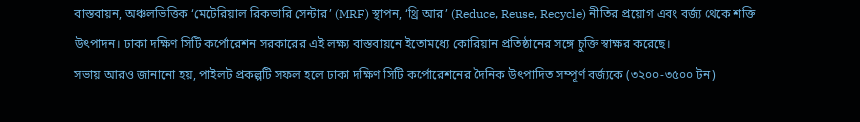বাস্তবায়ন, অঞ্চলভিত্তিক ‘মেটেরিয়াল রিকভারি সেন্টার’ (MRF) স্থাপন, ‘থ্রি আর’ (Reduce, Reuse, Recycle) নীতির প্রয়োগ এবং বর্জ্য থেকে শক্তি উৎপাদন। ঢাকা দক্ষিণ সিটি কর্পোরেশন সরকারের এই লক্ষ্য বাস্তবায়নে ইতোমধ্যে কোরিয়ান প্রতিষ্ঠানের সঙ্গে চুক্তি স্বাক্ষর করেছে।
সভায় আরও জানানো হয়, পাইলট প্রকল্পটি সফল হলে ঢাকা দক্ষিণ সিটি কর্পোরেশনের দৈনিক উৎপাদিত সম্পূর্ণ বর্জ্যকে (৩২০০-৩৫০০ টন)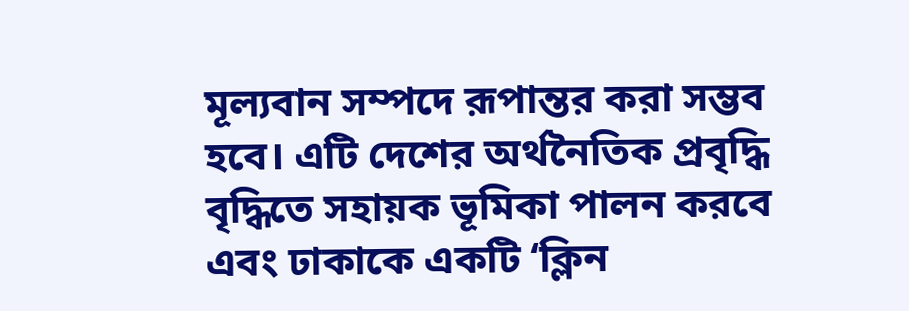মূল্যবান সম্পদে রূপান্তর করা সম্ভব হবে। এটি দেশের অর্থনৈতিক প্রবৃদ্ধি বৃদ্ধিতে সহায়ক ভূমিকা পালন করবে এবং ঢাকাকে একটি ‘ক্লিন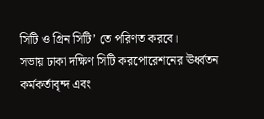সিটি ও গ্রিন সিটি’ তে পরিণত করবে।
সভায় ঢাকা দক্ষিণ সিটি করপোরেশনের ঊর্ধ্বতন কর্মকর্তাবৃন্দ এবং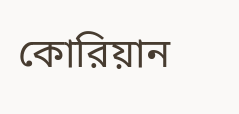কোরিয়ান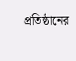প্রতিষ্ঠানের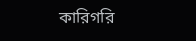কারিগরি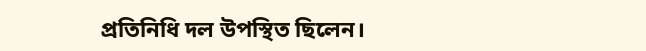প্রতিনিধি দল উপস্থিত ছিলেন।